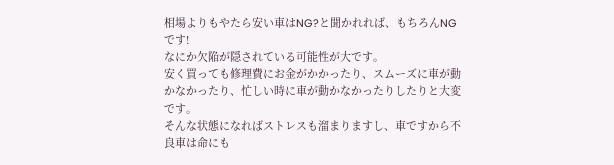相場よりもやたら安い車はNG?と聞かれれば、もちろんNGです!
なにか欠陥が隠されている可能性が大です。
安く買っても修理費にお金がかかったり、スムーズに車が動かなかったり、忙しい時に車が動かなかったりしたりと大変です。
そんな状態になればストレスも溜まりますし、車ですから不良車は命にも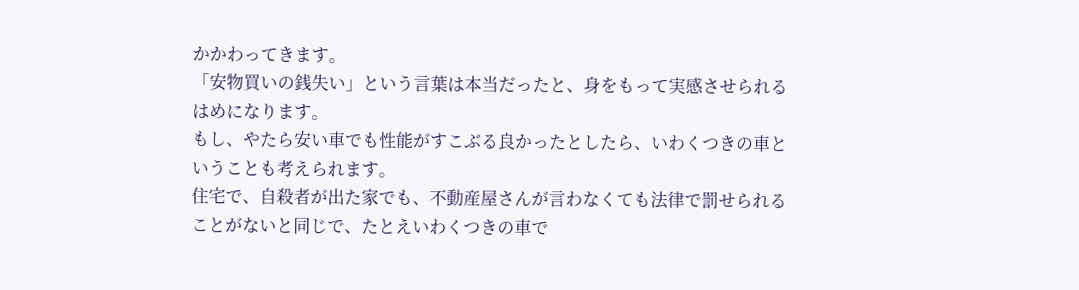かかわってきます。
「安物買いの銭失い」という言葉は本当だったと、身をもって実感させられるはめになります。
もし、やたら安い車でも性能がすこぶる良かったとしたら、いわくつきの車ということも考えられます。
住宅で、自殺者が出た家でも、不動産屋さんが言わなくても法律で罰せられることがないと同じで、たとえいわくつきの車で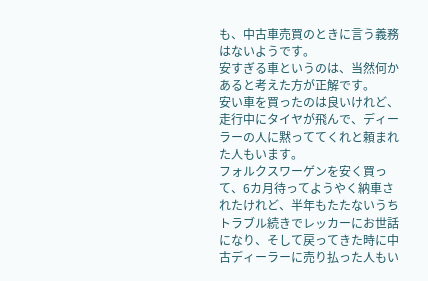も、中古車売買のときに言う義務はないようです。
安すぎる車というのは、当然何かあると考えた方が正解です。
安い車を買ったのは良いけれど、走行中にタイヤが飛んで、ディーラーの人に黙っててくれと頼まれた人もいます。
フォルクスワーゲンを安く買って、6カ月待ってようやく納車されたけれど、半年もたたないうちトラブル続きでレッカーにお世話になり、そして戻ってきた時に中古ディーラーに売り払った人もい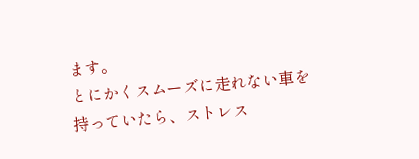ます。
とにかくスムーズに走れない車を持っていたら、ストレス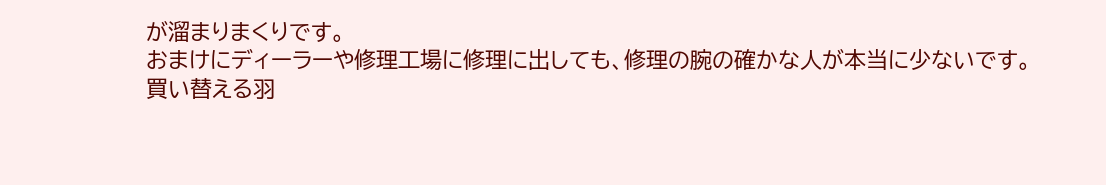が溜まりまくりです。
おまけにディーラーや修理工場に修理に出しても、修理の腕の確かな人が本当に少ないです。
買い替える羽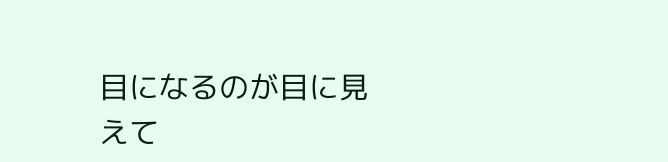目になるのが目に見えて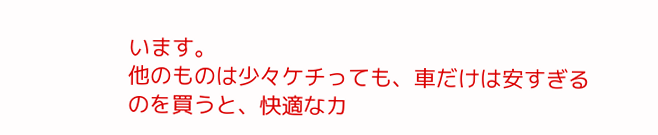います。
他のものは少々ケチっても、車だけは安すぎるのを買うと、快適なカ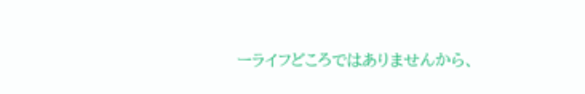ーライフどころではありませんから、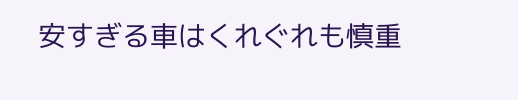安すぎる車はくれぐれも慎重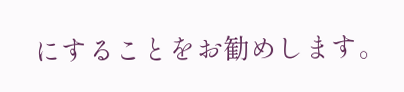にすることをお勧めします。